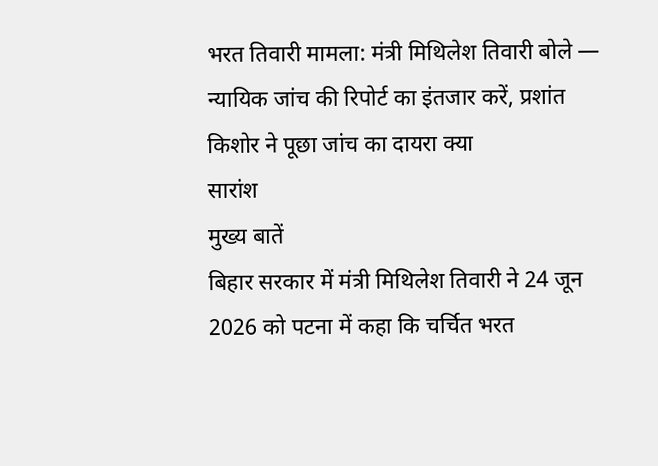भरत तिवारी मामला: मंत्री मिथिलेश तिवारी बोले — न्यायिक जांच की रिपोर्ट का इंतजार करें, प्रशांत किशोर ने पूछा जांच का दायरा क्या
सारांश
मुख्य बातें
बिहार सरकार में मंत्री मिथिलेश तिवारी ने 24 जून 2026 को पटना में कहा कि चर्चित भरत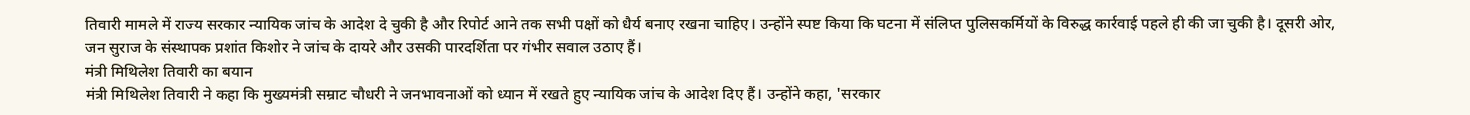तिवारी मामले में राज्य सरकार न्यायिक जांच के आदेश दे चुकी है और रिपोर्ट आने तक सभी पक्षों को धैर्य बनाए रखना चाहिए। उन्होंने स्पष्ट किया कि घटना में संलिप्त पुलिसकर्मियों के विरुद्ध कार्रवाई पहले ही की जा चुकी है। दूसरी ओर, जन सुराज के संस्थापक प्रशांत किशोर ने जांच के दायरे और उसकी पारदर्शिता पर गंभीर सवाल उठाए हैं।
मंत्री मिथिलेश तिवारी का बयान
मंत्री मिथिलेश तिवारी ने कहा कि मुख्यमंत्री सम्राट चौधरी ने जनभावनाओं को ध्यान में रखते हुए न्यायिक जांच के आदेश दिए हैं। उन्होंने कहा, 'सरकार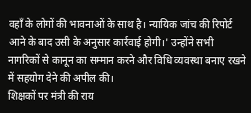वहाँ के लोगों की भावनाओं के साथ है। न्यायिक जांच की रिपोर्ट आने के बाद उसी के अनुसार कार्रवाई होगी।' उन्होंने सभी नागरिकों से कानून का सम्मान करने और विधि व्यवस्था बनाए रखने में सहयोग देने की अपील की।
शिक्षकों पर मंत्री की राय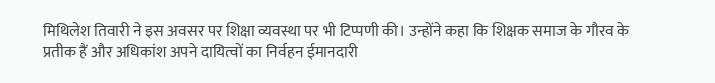मिथिलेश तिवारी ने इस अवसर पर शिक्षा व्यवस्था पर भी टिप्पणी की। उन्होंने कहा कि शिक्षक समाज के गौरव के प्रतीक हैं और अधिकांश अपने दायित्वों का निर्वहन ईमानदारी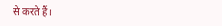से करते हैं।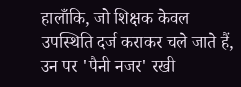हालाँकि, जो शिक्षक केवल उपस्थिति दर्ज कराकर चले जाते हैं, उन पर 'पैनी नजर' रखी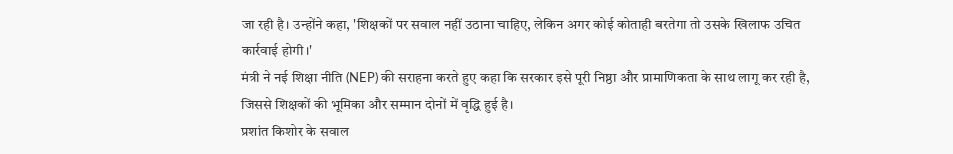जा रही है। उन्होंने कहा, 'शिक्षकों पर सवाल नहीं उठाना चाहिए, लेकिन अगर कोई कोताही बरतेगा तो उसके खिलाफ उचित कार्रवाई होगी।'
मंत्री ने नई शिक्षा नीति (NEP) की सराहना करते हुए कहा कि सरकार इसे पूरी निष्ठा और प्रामाणिकता के साथ लागू कर रही है, जिससे शिक्षकों की भूमिका और सम्मान दोनों में वृद्धि हुई है।
प्रशांत किशोर के सवाल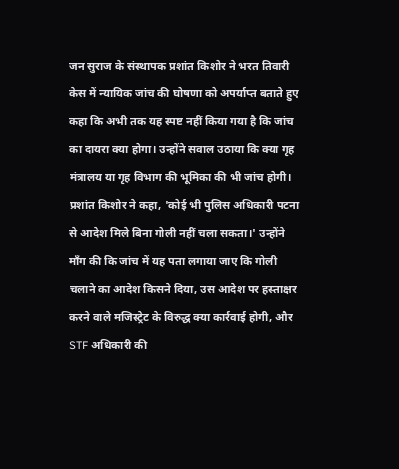जन सुराज के संस्थापक प्रशांत किशोर ने भरत तिवारी केस में न्यायिक जांच की घोषणा को अपर्याप्त बताते हुए कहा कि अभी तक यह स्पष्ट नहीं किया गया है कि जांच का दायरा क्या होगा। उन्होंने सवाल उठाया कि क्या गृह मंत्रालय या गृह विभाग की भूमिका की भी जांच होगी।
प्रशांत किशोर ने कहा, 'कोई भी पुलिस अधिकारी पटना से आदेश मिले बिना गोली नहीं चला सकता।' उन्होंने माँग की कि जांच में यह पता लगाया जाए कि गोली चलाने का आदेश किसने दिया, उस आदेश पर हस्ताक्षर करने वाले मजिस्ट्रेट के विरुद्ध क्या कार्रवाई होगी, और STF अधिकारी की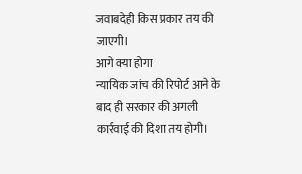जवाबदेही किस प्रकार तय की जाएगी।
आगे क्या होगा
न्यायिक जांच की रिपोर्ट आने के बाद ही सरकार की अगली कार्रवाई की दिशा तय होगी।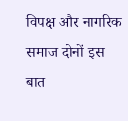विपक्ष और नागरिक समाज दोनों इस बात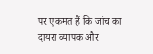पर एकमत हैं कि जांच का दायरा व्यापक और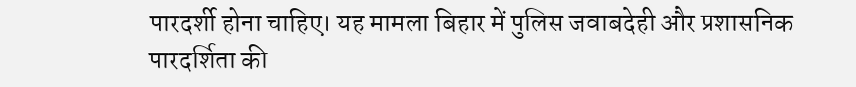पारदर्शी होना चाहिए। यह मामला बिहार में पुलिस जवाबदेही और प्रशासनिक पारदर्शिता की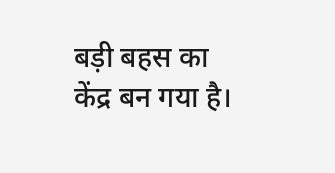बड़ी बहस का केंद्र बन गया है।